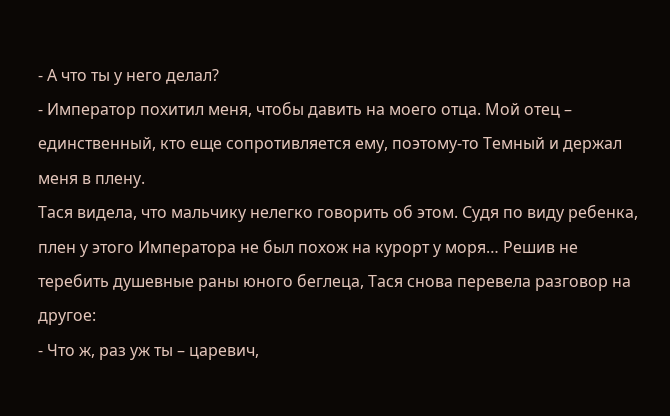- А что ты у него делал?
- Император похитил меня, чтобы давить на моего отца. Мой отец – единственный, кто еще сопротивляется ему, поэтому-то Темный и держал меня в плену.
Тася видела, что мальчику нелегко говорить об этом. Судя по виду ребенка, плен у этого Императора не был похож на курорт у моря… Решив не теребить душевные раны юного беглеца, Тася снова перевела разговор на другое:
- Что ж, раз уж ты – царевич,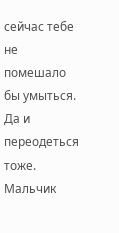сейчас тебе не помешало бы умыться. Да и переодеться тоже.
Мальчик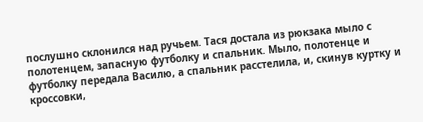послушно склонился над ручьем. Тася достала из рюкзака мыло с полотенцем, запасную футболку и спальник. Мыло, полотенце и футболку передала Василю, а спальник расстелила, и, скинув куртку и кроссовки,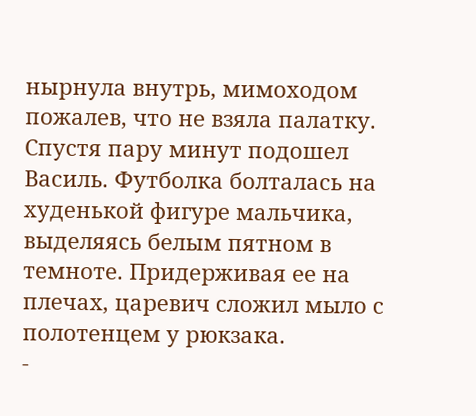нырнула внутрь, мимоходом пожалев, что не взяла палатку. Спустя пару минут подошел Василь. Футболка болталась на худенькой фигуре мальчика, выделяясь белым пятном в темноте. Придерживая ее на плечах, царевич сложил мыло с полотенцем у рюкзака.
-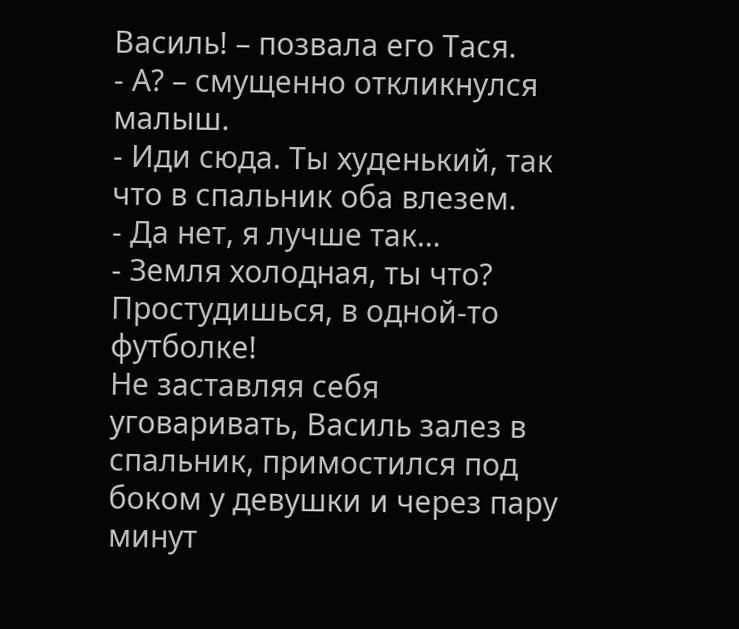Василь! – позвала его Тася.
- А? – смущенно откликнулся малыш.
- Иди сюда. Ты худенький, так что в спальник оба влезем.
- Да нет, я лучше так…
- Земля холодная, ты что? Простудишься, в одной-то футболке!
Не заставляя себя уговаривать, Василь залез в спальник, примостился под боком у девушки и через пару минут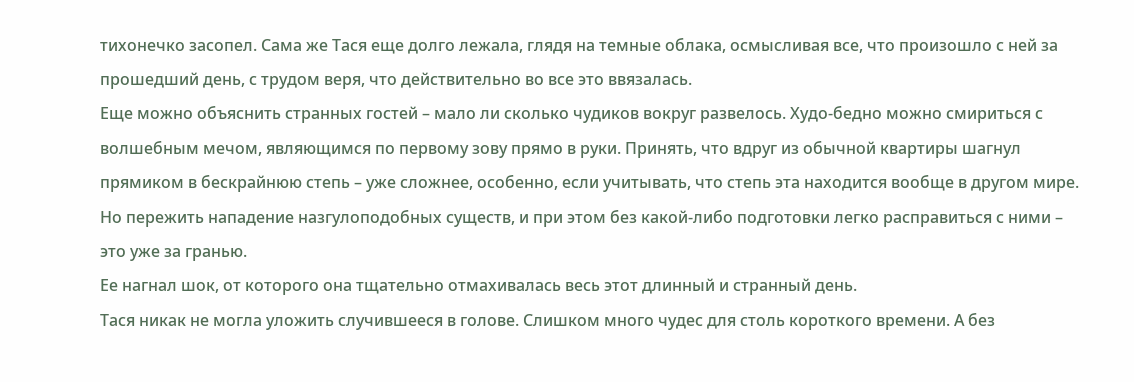тихонечко засопел. Сама же Тася еще долго лежала, глядя на темные облака, осмысливая все, что произошло с ней за прошедший день, с трудом веря, что действительно во все это ввязалась.
Еще можно объяснить странных гостей – мало ли сколько чудиков вокруг развелось. Худо-бедно можно смириться с волшебным мечом, являющимся по первому зову прямо в руки. Принять, что вдруг из обычной квартиры шагнул прямиком в бескрайнюю степь – уже сложнее, особенно, если учитывать, что степь эта находится вообще в другом мире. Но пережить нападение назгулоподобных существ, и при этом без какой-либо подготовки легко расправиться с ними – это уже за гранью.
Ее нагнал шок, от которого она тщательно отмахивалась весь этот длинный и странный день.
Тася никак не могла уложить случившееся в голове. Слишком много чудес для столь короткого времени. А без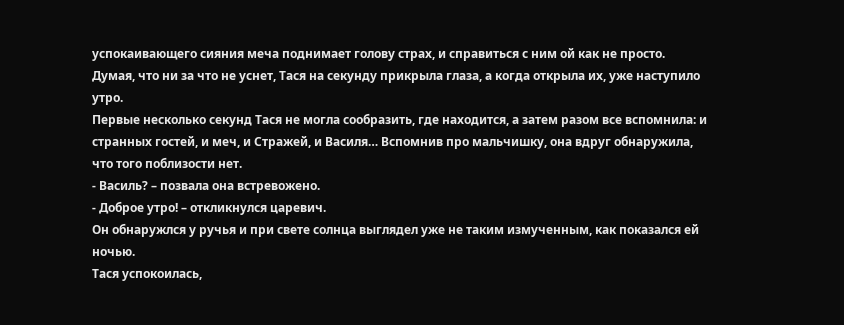успокаивающего сияния меча поднимает голову страх, и справиться с ним ой как не просто.
Думая, что ни за что не уснет, Тася на секунду прикрыла глаза, а когда открыла их, уже наступило утро.
Первые несколько секунд Тася не могла сообразить, где находится, а затем разом все вспомнила: и странных гостей, и меч, и Стражей, и Василя… Вспомнив про мальчишку, она вдруг обнаружила, что того поблизости нет.
- Василь? – позвала она встревожено.
- Доброе утро! – откликнулся царевич.
Он обнаружлся у ручья и при свете солнца выглядел уже не таким измученным, как показался ей ночью.
Тася успокоилась,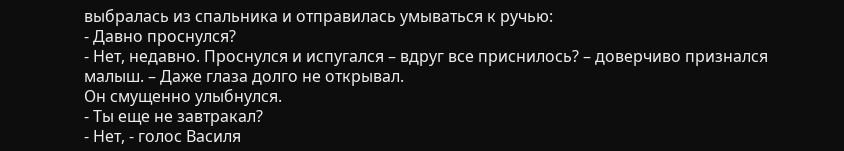выбралась из спальника и отправилась умываться к ручью:
- Давно проснулся?
- Нет, недавно. Проснулся и испугался – вдруг все приснилось? – доверчиво признался малыш. – Даже глаза долго не открывал.
Он смущенно улыбнулся.
- Ты еще не завтракал?
- Нет, - голос Василя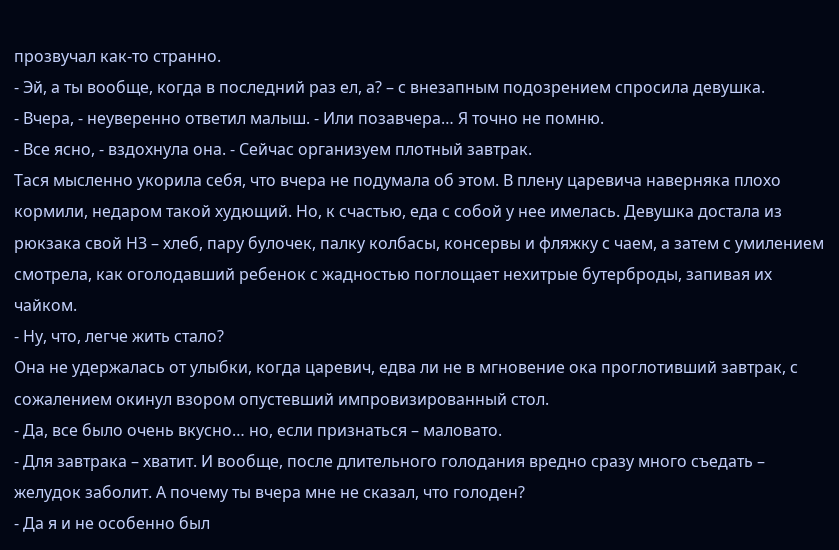прозвучал как-то странно.
- Эй, а ты вообще, когда в последний раз ел, а? – с внезапным подозрением спросила девушка.
- Вчера, - неуверенно ответил малыш. - Или позавчера… Я точно не помню.
- Все ясно, - вздохнула она. - Сейчас организуем плотный завтрак.
Тася мысленно укорила себя, что вчера не подумала об этом. В плену царевича наверняка плохо кормили, недаром такой худющий. Но, к счастью, еда с собой у нее имелась. Девушка достала из рюкзака свой НЗ – хлеб, пару булочек, палку колбасы, консервы и фляжку с чаем, а затем с умилением смотрела, как оголодавший ребенок с жадностью поглощает нехитрые бутерброды, запивая их чайком.
- Ну, что, легче жить стало?
Она не удержалась от улыбки, когда царевич, едва ли не в мгновение ока проглотивший завтрак, с сожалением окинул взором опустевший импровизированный стол.
- Да, все было очень вкусно… но, если признаться – маловато.
- Для завтрака – хватит. И вообще, после длительного голодания вредно сразу много съедать – желудок заболит. А почему ты вчера мне не сказал, что голоден?
- Да я и не особенно был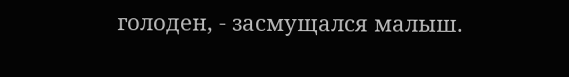голоден, - засмущался малыш.